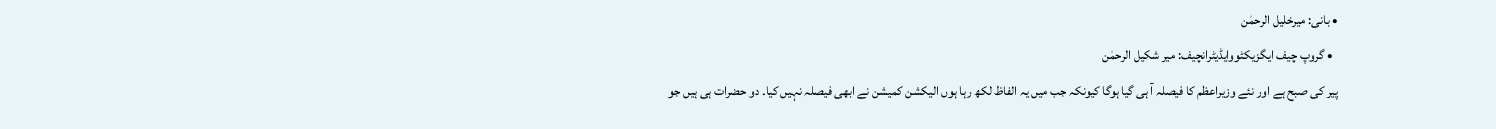• بانی: میرخلیل الرحمٰن
  • گروپ چیف ایگزیکٹووایڈیٹرانچیف: میر شکیل الرحمٰن
پیر کی صبح ہے اور نئے وزیراعظم کا فیصلہ آ ہی گیا ہوگا کیونکہ جب میں یہ الفاظ لکھ رہا ہوں الیکشن کمیشن نے ابھی فیصلہ نہیں کیا۔ دو حضرات ہی ہیں جو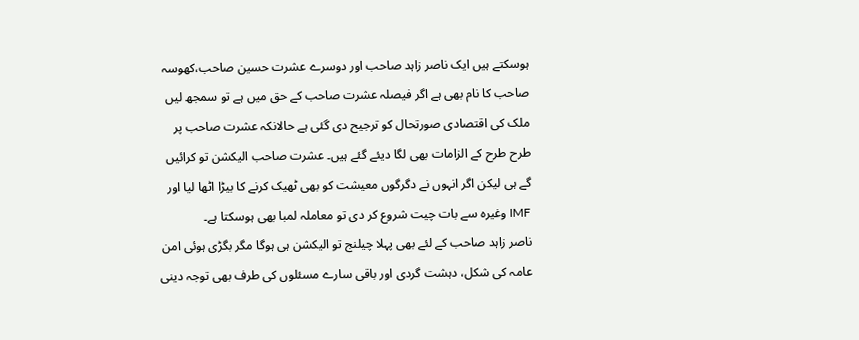ہوسکتے ہیں ایک ناصر زاہد صاحب اور دوسرے عشرت حسین صاحب،کھوسہ صاحب کا نام بھی ہے اگر فیصلہ عشرت صاحب کے حق میں ہے تو سمجھ لیں ملک کی اقتصادی صورتحال کو ترجیح دی گئی ہے حالانکہ عشرت صاحب پر طرح طرح کے الزامات بھی لگا دیئے گئے ہیں۔ عشرت صاحب الیکشن تو کرائیں گے ہی لیکن اگر انہوں نے دگرگوں معیشت کو بھی ٹھیک کرنے کا بیڑا اٹھا لیا اور IMF وغیرہ سے بات چیت شروع کر دی تو معاملہ لمبا بھی ہوسکتا ہے۔
ناصر زاہد صاحب کے لئے بھی پہلا چیلنج تو الیکشن ہی ہوگا مگر بگڑی ہوئی امن عامہ کی شکل، دہشت گردی اور باقی سارے مسئلوں کی طرف بھی توجہ دینی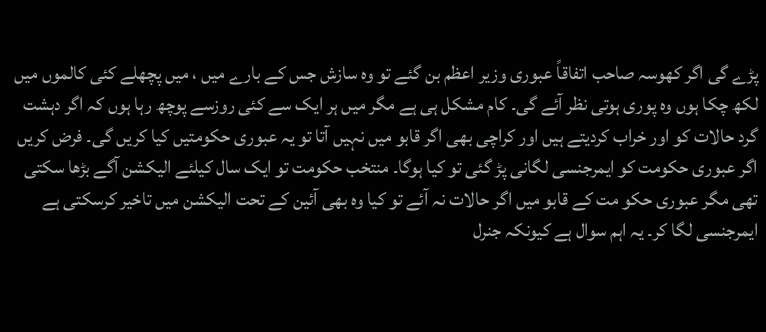پڑے گی اگر کھوسہ صاحب اتفاقاً عبوری وزیر اعظم بن گئے تو وہ سازش جس کے بارے میں ، میں پچھلے کئی کالموں میں لکھ چکا ہوں وہ پوری ہوتی نظر آئے گی۔ کام مشکل ہی ہے مگر میں ہر ایک سے کئی روزسے پوچھ رہا ہوں کہ اگر دہشت گرد حالات کو اور خراب کردیتے ہیں اور کراچی بھی اگر قابو میں نہیں آتا تو یہ عبوری حکومتیں کیا کریں گی۔ فرض کریں اگر عبوری حکومت کو ایمرجنسی لگانی پڑ گئی تو کیا ہوگا۔ منتخب حکومت تو ایک سال کیلئے الیکشن آگے بڑھا سکتی تھی مگر عبوری حکو مت کے قابو میں اگر حالات نہ آئے تو کیا وہ بھی آئین کے تحت الیکشن میں تاخیر کرسکتی ہے ایمرجنسی لگا کر۔ یہ اہم سوال ہے کیونکہ جنرل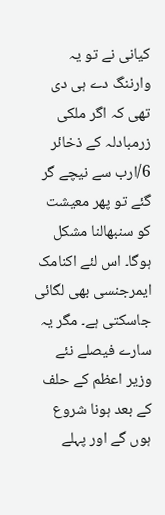کیانی نے تو یہ وارننگ دے ہی دی تھی کہ اگر ملکی زرمبادلہ کے ذخائر 6/ارب سے نیچے گر گئے تو پھر معیشت کو سنبھالنا مشکل ہوگا۔ اس لئے اکنامک ایمرجنسی بھی لگائی جاسکتی ہے۔ مگر یہ سارے فیصلے نئے وزیر اعظم کے حلف کے بعد ہونا شروع ہوں گے اور پہلے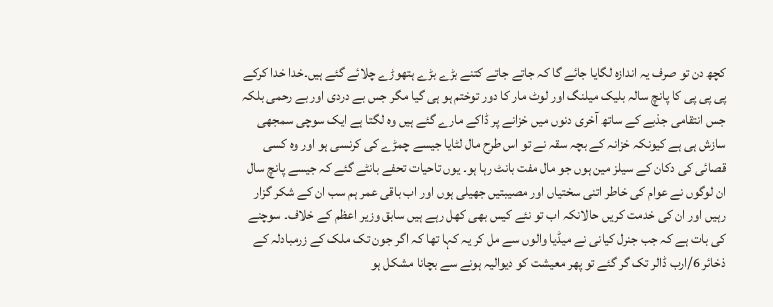کچھ دن تو صرف یہ اندازہ لگایا جائے گا کہ جاتے جاتے کتنے بڑے بڑے ہتھوڑے چلائے گئے ہیں۔خدا خدا کرکے پی پی پی کا پانچ سالہ بلیک میلنگ اور لوٹ مار کا دور توختم ہو ہی گیا مگر جس بے دردی اور بے رحمی بلکہ جس انتقامی جذبے کے ساتھ آخری دنوں میں خزانے پر ڈاکے مارے گئے ہیں وہ لگتا ہے ایک سوچی سمجھی سازش ہی ہے کیونکہ خزانہ کے بچہ سقہ نے تو اس طرح مال لٹایا جیسے چمڑے کی کرنسی ہو اور وہ کسی قصائی کی دکان کے سیلز مین ہوں جو مال مفت بانٹ رہا ہو۔ یوں تاحیات تحفے بانٹے گئے کہ جیسے پانچ سال ان لوگوں نے عوام کی خاطر اتنی سختیاں اور مصیبتیں جھیلی ہوں اور اب باقی عمر ہم سب ان کے شکر گزار رہیں اور ان کی خدمت کریں حالانکہ اب تو نئے کیس بھی کھل رہے ہیں سابق وزیر اعظم کے خلاف۔ سوچنے کی بات ہے کہ جب جنرل کیانی نے میڈیا والوں سے مل کر یہ کہا تھا کہ اگر جون تک ملک کے زرمبادلہ کے ذخائر 6/ارب ڈالر تک گر گئے تو پھر معیشت کو دیوالیہ ہونے سے بچانا مشکل ہو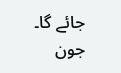جائے گا۔
جون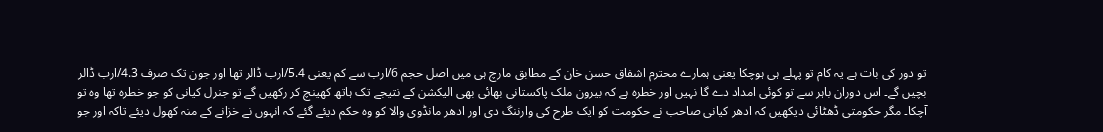تو دور کی بات ہے یہ کام تو پہلے ہی ہوچکا یعنی ہمارے محترم اشفاق حسن خان کے مطابق مارچ ہی میں اصل حجم 6/ارب سے کم یعنی 5.4/ارب ڈالر تھا اور جون تک صرف 4.3/ارب ڈالر بچیں گے۔ اس دوران باہر سے تو کوئی امداد دے گا نہیں اور خطرہ ہے کہ بیرون ملک پاکستانی بھائی بھی الیکشن کے نتیجے تک ہاتھ کھینچ کر رکھیں گے تو جنرل کیانی کو جو خطرہ تھا وہ تو آچکا۔ مگر حکومتی ڈھٹائی دیکھیں کہ ادھر کیانی صاحب نے حکومت کو ایک طرح کی وارننگ دی اور ادھر مانڈوی والا کو وہ حکم دیئے گئے کہ انہوں نے خزانے کے منہ کھول دیئے تاکہ اور جو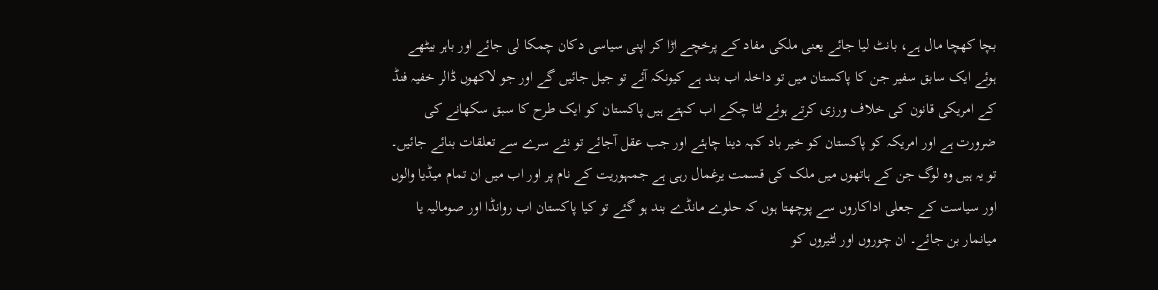بچا کھچا مال ہے، بانٹ لیا جائے یعنی ملکی مفاد کے پرخچے اڑا کر اپنی سیاسی دکان چمکا لی جائے اور باہر بیٹھے ہوئے ایک سابق سفیر جن کا پاکستان میں تو داخلہ اب بند ہے کیونکہ آئے تو جیل جائیں گے اور جو لاکھوں ڈالر خفیہ فنڈ کے امریکی قانون کی خلاف ورزی کرتے ہوئے لٹا چکے اب کہتے ہیں پاکستان کو ایک طرح کا سبق سکھانے کی ضرورت ہے اور امریکہ کو پاکستان کو خیر باد کہہ دینا چاہئے اور جب عقل آجائے تو نئے سرے سے تعلقات بنائے جائیں۔
تو یہ ہیں وہ لوگ جن کے ہاتھوں میں ملک کی قسمت یرغمال رہی ہے جمہوریت کے نام پر اور اب میں ان تمام میڈیا والوں اور سیاست کے جعلی اداکاروں سے پوچھتا ہوں کہ حلوے مانڈے بند ہو گئے تو کیا پاکستان اب روانڈا اور صومالیہ یا میانمار بن جائے۔ ان چوروں اور لٹیروں کو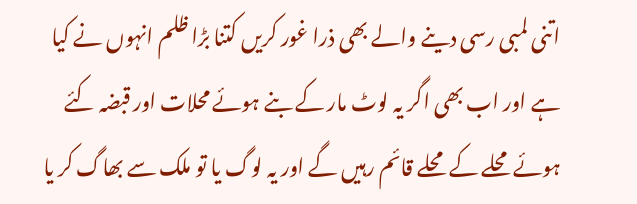اتنی لمبی رسی دینے والے بھی ذرا غور کریں کتنا بڑا ظلم انہوں نے کیا ہے اور اب بھی اگر یہ لوٹ مار کے بنے ہوئے محلات اور قبضہ کئے ہوئے محلے کے محلے قائم رہیں گے اور یہ لوگ یا تو ملک سے بھاگ کر یا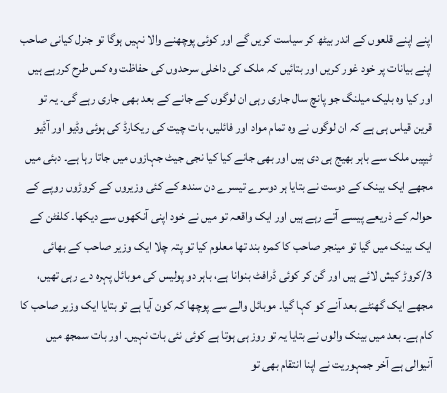اپنے اپنے قلعوں کے اندر بیٹھ کر سیاست کریں گے اور کوئی پوچھنے والا نہیں ہوگا تو جنرل کیانی صاحب اپنے بیانات پر خود غور کریں اور بتائیں کہ ملک کی داخلی سرحدوں کی حفاظت وہ کس طرح کررہے ہیں اور کیا وہ بلیک میلنگ جو پانچ سال جاری رہی ان لوگوں کے جانے کے بعد بھی جاری رہے گی۔ یہ تو قرین قیاس ہی ہے کہ ان لوگوں نے وہ تمام مواد اور فائلیں، بات چیت کی ریکارڈ کی ہوئی وڈیو اور آڈیو ٹیپیں ملک سے باہر بھیج ہی دی ہیں اور بھی جانے کیا کیا نجی جیٹ جہازوں میں جاتا رہا ہے۔ دبئی میں مجھے ایک بینک کے دوست نے بتایا ہر دوسرے تیسرے دن سندھ کے کئی وزیروں کے کروڑوں روپے کے حوالہ کے ذریعے پیسے آتے رہے ہیں اور ایک واقعہ تو میں نے خود اپنی آنکھوں سے دیکھا۔ کلفٹن کے ایک بینک میں گیا تو مینجر صاحب کا کمرہ بند تھا معلوم کیا تو پتہ چلا ایک وزیر صاحب کے بھائی 3/کروڑ کیش لائے ہیں اور گن کر کوئی ڈرافٹ بنوانا ہے، باہر دو پولیس کی موبائل پہرہ دے رہی تھیں، مجھے ایک گھنٹے بعد آنے کو کہا گیا۔ موبائل والے سے پوچھا کہ کون آیا ہے تو بتایا ایک وزیر صاحب کا کام ہے۔ بعد میں بینک والوں نے بتایا یہ تو روز ہی ہوتا ہے کوئی نئی بات نہیں۔ اور بات سمجھ میں آنیوالی ہے آخر جمہوریت نے اپنا انتقام بھی تو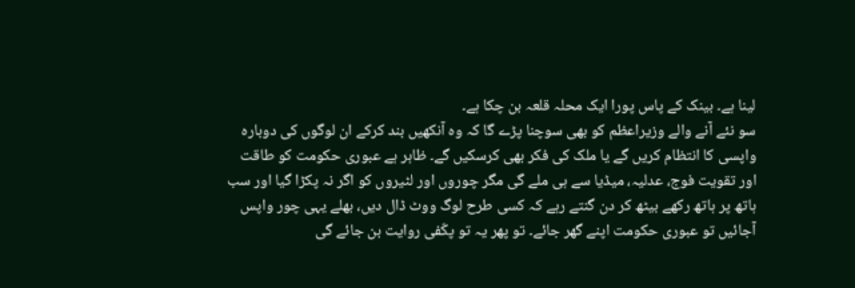لینا ہے۔ بینک کے پاس پورا ایک محلہ قلعہ بن چکا ہے۔
سو نئے آنے والے وزیراعظم کو بھی سوچنا پڑے گا کہ وہ آنکھیں بند کرکے ان لوگوں کی دوبارہ واپسی کا انتظام کریں گے یا ملک کی فکر بھی کرسکیں گے۔ ظاہر ہے عبوری حکومت کو طاقت اور تقویت فوج، عدلیہ، میڈیا سے ہی ملے گی مگر چوروں اور لٹیروں کو اگر نہ پکڑا گیا اور سب ہاتھ پر ہاتھ رکھے بیٹھ کر دن گنتے رہے کہ کسی طرح لوگ ووٹ ڈال دیں، بھلے یہی چور واپس آجائیں تو عبوری حکومت اپنے گھر جائے۔ تو پھر یہ تو پکّفی روایت بن جائے گی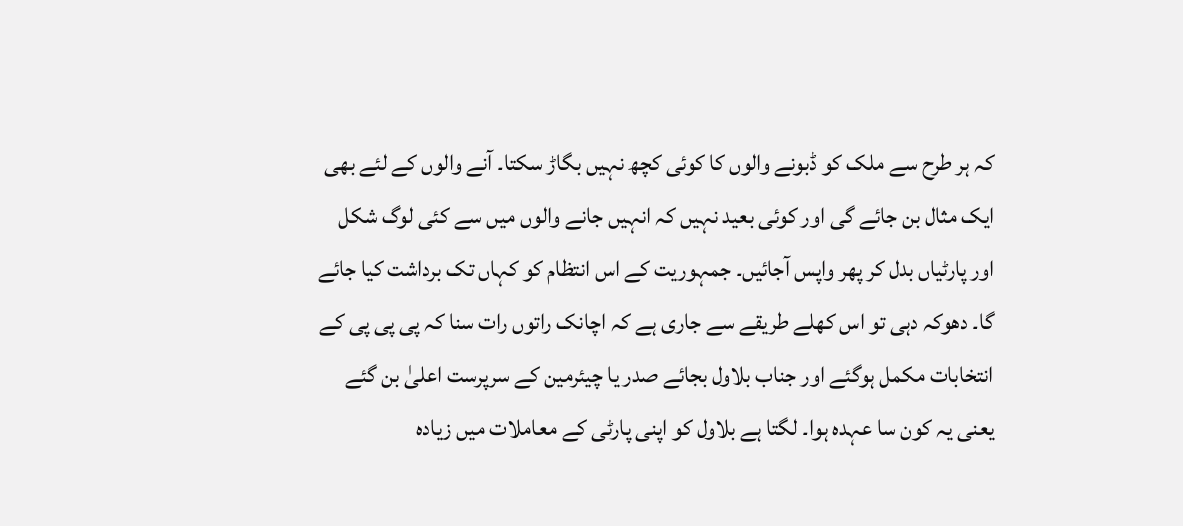کہ ہر طرح سے ملک کو ڈبونے والوں کا کوئی کچھ نہیں بگاڑ سکتا۔ آنے والوں کے لئے بھی ایک مثال بن جائے گی اور کوئی بعید نہیں کہ انہیں جانے والوں میں سے کئی لوگ شکل اور پارٹیاں بدل کر پھر واپس آجائیں۔ جمہوریت کے اس انتظام کو کہاں تک برداشت کیا جائے گا۔ دھوکہ دہی تو اس کھلے طریقے سے جاری ہے کہ اچانک راتوں رات سنا کہ پی پی پی کے انتخابات مکمل ہوگئے اور جناب بلاول بجائے صدر یا چیئرمین کے سرپرست اعلیٰ بن گئے یعنی یہ کون سا عہدہ ہوا۔ لگتا ہے بلاول کو اپنی پارٹی کے معاملات میں زیادہ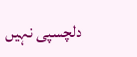دلچسپی نہیں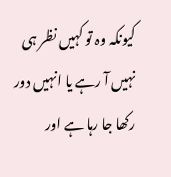کیونکہ وہ تو کہیں نظر ہی نہیں آ رہے یا انہیں دور رکھا جا رہا ہے اور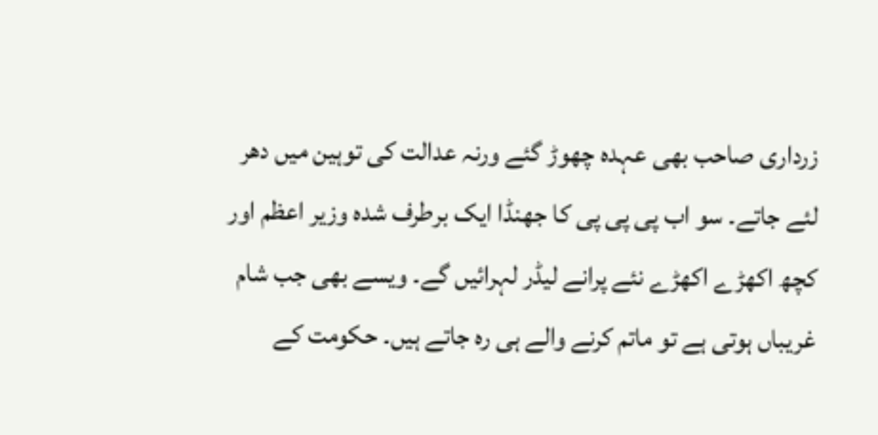زرداری صاحب بھی عہدہ چھوڑ گئے ورنہ عدالت کی توہین میں دھر لئے جاتے۔ سو اب پی پی پی کا جھنڈا ایک برطرف شدہ وزیر اعظم اور کچھ اکھڑے اکھڑے نئے پرانے لیڈر لہرائیں گے۔ ویسے بھی جب شام غریباں ہوتی ہے تو ماتم کرنے والے ہی رہ جاتے ہیں۔ حکومت کے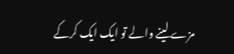مزے لینے والے تو ایک ایک کرکے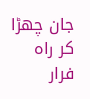جان چھڑا کر راہ فرار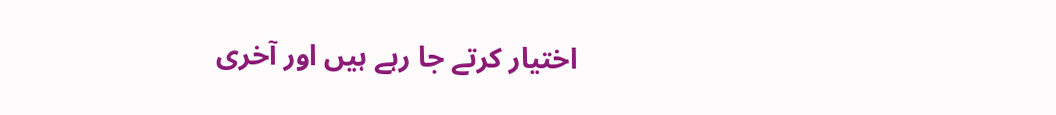اختیار کرتے جا رہے ہیں اور آخری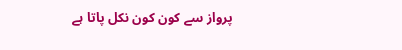پرواز سے کون کون نکل پاتا ہے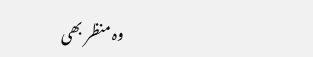وہ منظر بھی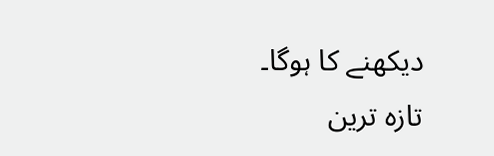دیکھنے کا ہوگا۔
تازہ ترین